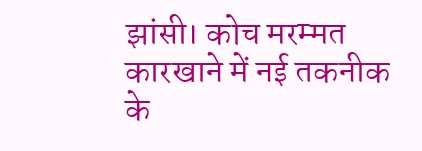झांसी। कोच मरम्मत कारखाने में नई तकनीक के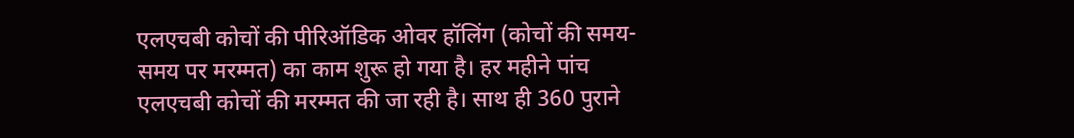एलएचबी कोचों की पीरिऑडिक ओवर हॉलिंग (कोचों की समय-समय पर मरम्मत) का काम शुरू हो गया है। हर महीने पांच एलएचबी कोचों की मरम्मत की जा रही है। साथ ही 360 पुराने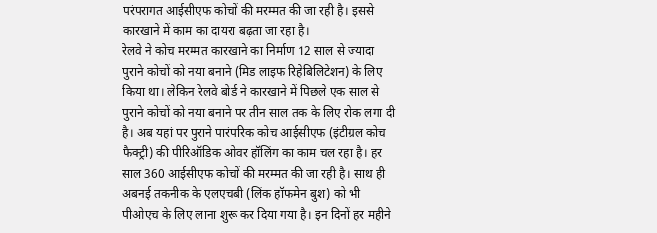परंपरागत आईसीएफ कोचों की मरम्मत की जा रही है। इससे कारखाने में काम का दायरा बढ़ता जा रहा है।
रेलवे ने कोच मरम्मत कारखाने का निर्माण 12 साल से ज्यादा पुराने कोचों को नया बनाने (मिड लाइफ रिहेबिलिटेशन) के लिए किया था। लेकिन रेलवे बोर्ड ने कारखाने में पिछले एक साल से पुराने कोचों को नया बनाने पर तीन साल तक के लिए रोक लगा दी है। अब यहां पर पुराने पारंपरिक कोच आईसीएफ (इंटीग्रल कोच फैक्ट्री) की पीरिऑडिक ओवर हॉलिंग का काम चल रहा है। हर साल 360 आईसीएफ कोचों की मरम्मत की जा रही है। साथ ही अबनई तकनीक के एलएचबी (लिंक हॉफमेन बुश) को भी पीओएच के लिए लाना शुरू कर दिया गया है। इन दिनों हर महीने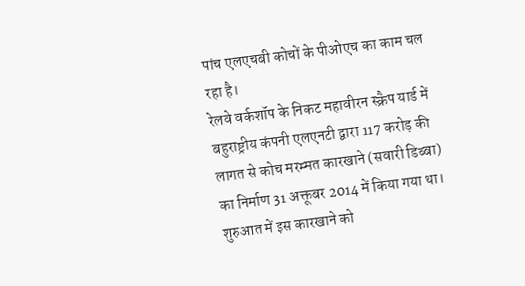पांच एलएचबी कोचों के पीओएच का काम चल रहा है।
रेलवे वर्कशॉप के निकट महावीरन स्क्रैप यार्ड में बहुराष्ट्रीय कंपनी एलएनटी द्वारा 117 करोड़ की लागत से कोच मरम्मत कारखाने (सवारी डिब्बा) का निर्माण 31 अक्तूबर 2014 में किया गया था। शुरुआत में इस कारखाने को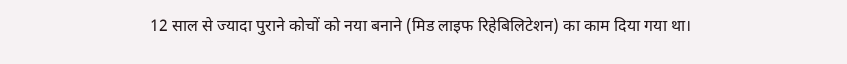12 साल से ज्यादा पुराने कोचों को नया बनाने (मिड लाइफ रिहेबिलिटेशन) का काम दिया गया था।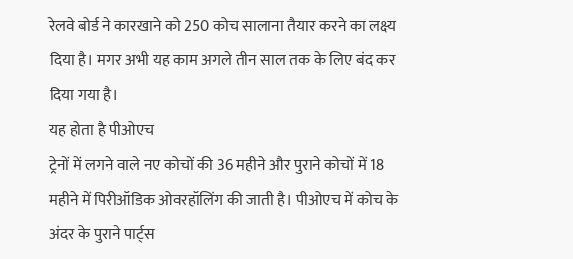रेलवे बोर्ड ने कारखाने को 250 कोच सालाना तैयार करने का लक्ष्य दिया है। मगर अभी यह काम अगले तीन साल तक के लिए बंद कर दिया गया है।
यह होता है पीओएच
ट्रेनों में लगने वाले नए कोचों की 36 महीने और पुराने कोचों में 18 महीने में पिरीऑडिक ओवरहॉलिंग की जाती है। पीओएच में कोच के अंदर के पुराने पार्ट्स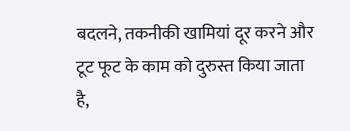बदलने, तकनीकी खामियां दूर करने और टूट फूट के काम को दुरुस्त किया जाता है,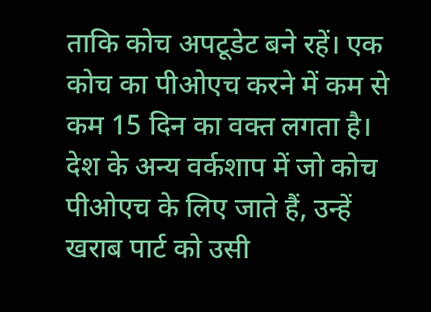ताकि कोच अपटूडेट बने रहें। एक कोच का पीओएच करने में कम से कम 15 दिन का वक्त लगता है। देश के अन्य वर्कशाप में जो कोच पीओएच के लिए जाते हैं, उन्हें खराब पार्ट को उसी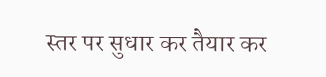स्तर पर सुधार कर तैयार कर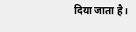दिया जाता है।